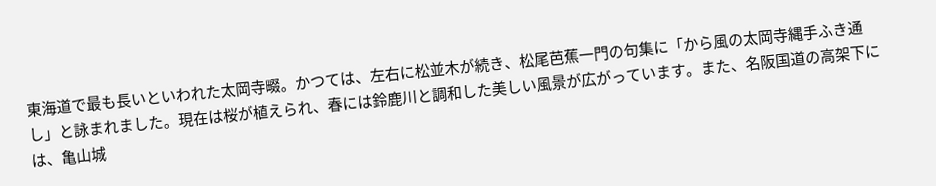東海道で最も長いといわれた太岡寺畷。かつては、左右に松並木が続き、松尾芭蕉一門の句集に「から風の太岡寺縄手ふき通 し」と詠まれました。現在は桜が植えられ、春には鈴鹿川と調和した美しい風景が広がっています。また、名阪国道の高架下には、亀山城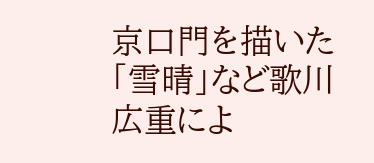京口門を描いた「雪晴」など歌川広重によ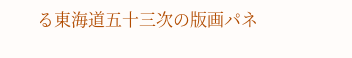る東海道五十三次の版画パネ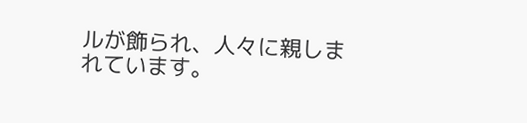ルが飾られ、人々に親しまれています。